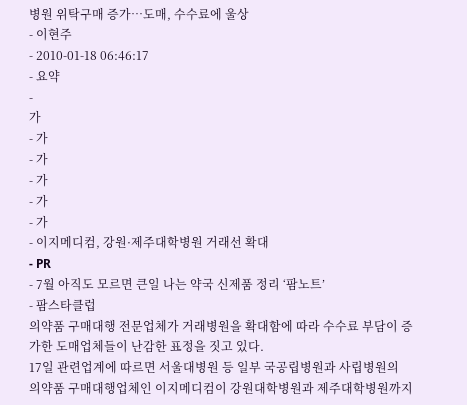병원 위탁구매 증가…도매, 수수료에 울상
- 이현주
- 2010-01-18 06:46:17
- 요약
-
가
- 가
- 가
- 가
- 가
- 가
- 이지메디컴, 강원·제주대학병원 거래선 확대
- PR
- 7월 아직도 모르면 큰일 나는 약국 신제품 정리 ‘팜노트’
- 팜스타클럽
의약품 구매대행 전문업체가 거래병원을 확대함에 따라 수수료 부담이 증가한 도매업체들이 난감한 표정을 짓고 있다.
17일 관련업계에 따르면 서울대병원 등 일부 국공립병원과 사립병원의 의약품 구매대행업체인 이지메디컴이 강원대학병원과 제주대학병원까지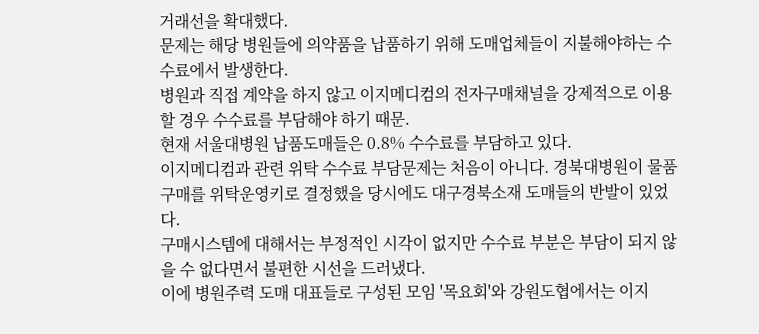거래선을 확대했다.
문제는 해당 병원들에 의약품을 납품하기 위해 도매업체들이 지불해야하는 수수료에서 발생한다.
병원과 직접 계약을 하지 않고 이지메디컴의 전자구매채널을 강제적으로 이용할 경우 수수료를 부담해야 하기 때문.
현재 서울대병원 납품도매들은 0.8% 수수료를 부담하고 있다.
이지메디컴과 관련 위탁 수수료 부담문제는 처음이 아니다. 경북대병원이 물품구매를 위탁운영키로 결정했을 당시에도 대구경북소재 도매들의 반발이 있었다.
구매시스템에 대해서는 부정적인 시각이 없지만 수수료 부분은 부담이 되지 않을 수 없다면서 불편한 시선을 드러냈다.
이에 병원주력 도매 대표들로 구성된 모임 '목요회'와 강원도협에서는 이지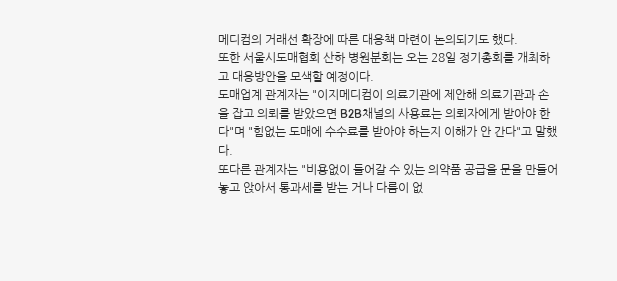메디컴의 거래선 확장에 따른 대응책 마련이 논의되기도 했다.
또한 서울시도매협회 산하 병원분회는 오는 28일 정기총회를 개최하고 대응방안을 모색할 예정이다.
도매업계 관계자는 "이지메디컴이 의료기관에 제안해 의료기관과 손을 잡고 의뢰를 받았으면 B2B채널의 사용료는 의뢰자에게 받아야 한다"며 "힘없는 도매에 수수료를 받아야 하는지 이해가 안 간다"고 말했다.
또다른 관계자는 "비용없이 들어갈 수 있는 의약품 공급을 문을 만들어 놓고 앉아서 통과세를 받는 거나 다름이 없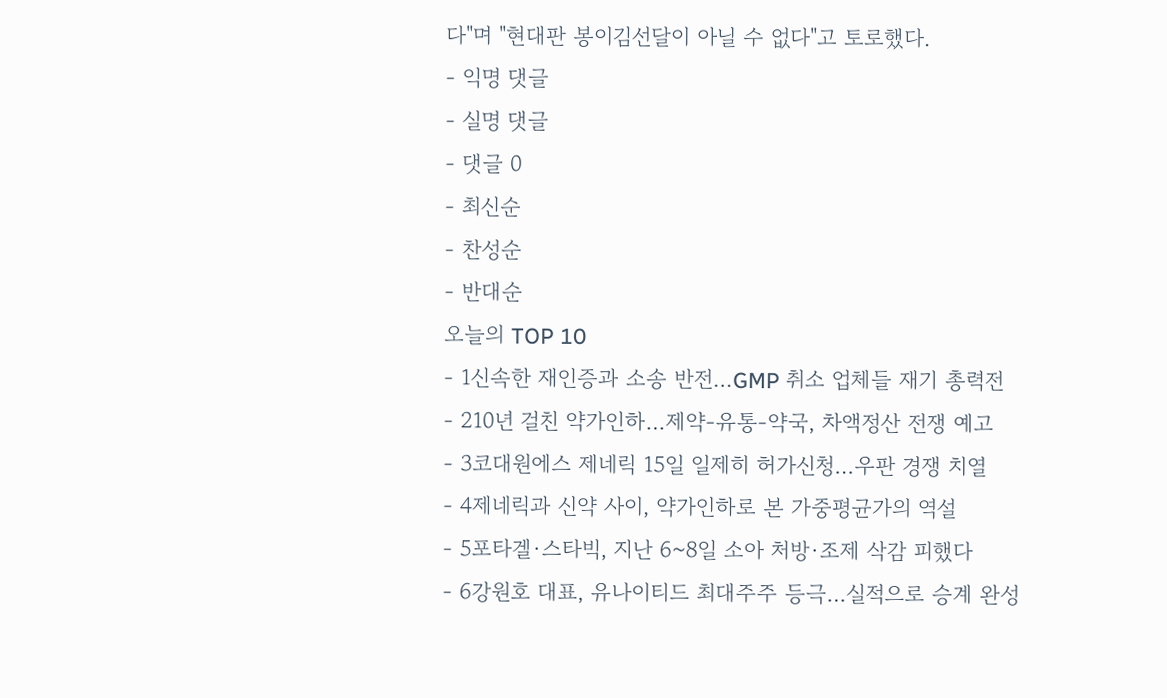다"며 "현대판 봉이김선달이 아닐 수 없다"고 토로했다.
- 익명 댓글
- 실명 댓글
- 댓글 0
- 최신순
- 찬성순
- 반대순
오늘의 TOP 10
- 1신속한 재인증과 소송 반전…GMP 취소 업체들 재기 총력전
- 210년 걸친 약가인하…제약-유통-약국, 차액정산 전쟁 예고
- 3코대원에스 제네릭 15일 일제히 허가신청…우판 경쟁 치열
- 4제네릭과 신약 사이, 약가인하로 본 가중평균가의 역설
- 5포타겔·스타빅, 지난 6~8일 소아 처방·조제 삭감 피했다
- 6강원호 대표, 유나이티드 최대주주 등극…실적으로 승계 완성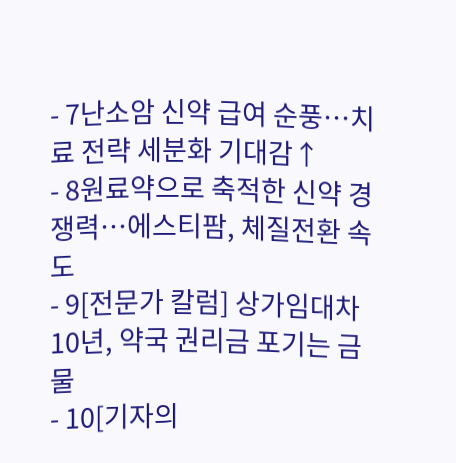- 7난소암 신약 급여 순풍…치료 전략 세분화 기대감↑
- 8원료약으로 축적한 신약 경쟁력…에스티팜, 체질전환 속도
- 9[전문가 칼럼] 상가임대차 10년, 약국 권리금 포기는 금물
- 10[기자의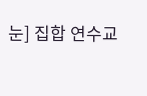눈] 집합 연수교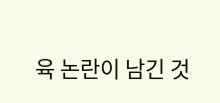육 논란이 남긴 것